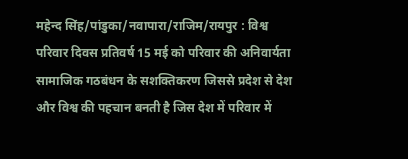महेन्द सिंह/पांडुका/नवापारा/राजिम/रायपुर : विश्व परिवार दिवस प्रतिवर्ष 15 मई को परिवार की अनिवार्यता सामाजिक गठबंधन के सशक्तिकरण जिससे प्रदेश से देश और विश्व की पहचान बनती है जिस देश में परिवार में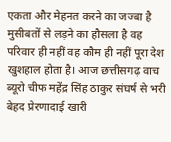एकता और मेहनत करने का जज्बा है मुसीबतों से लड़ने का हौसला है वह परिवार ही नहीं वह कौम ही नहीं पूरा देश खुशहाल होता है। आज छत्तीसगढ़ वाच ब्यूरो चीफ महेंद्र सिंह ठाकुर संघर्ष से भरी बेहद प्रेरणादाई खारी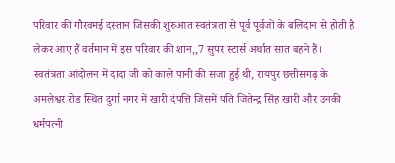परिवार की गौरवमई दस्तान जिसकी शुरुआत स्वतंत्रता से पूर्व पूर्वजों के बलिदान से होती है लेकर आए हैं वर्तमान में इस परिवार की शान,,7 सुपर स्टार्स अर्थात सात बहने हैं।
स्वतंत्रता आंदोलन में दादा जी को काले पानी की सजा हुई थी, रायपुर छत्तीसगढ़ के अमलेश्वर रोड स्थित दुर्गा नगर में खारी दंपत्ति जिसमें पति जितेन्द्र सिंह खारी और उनकी धर्मपत्नी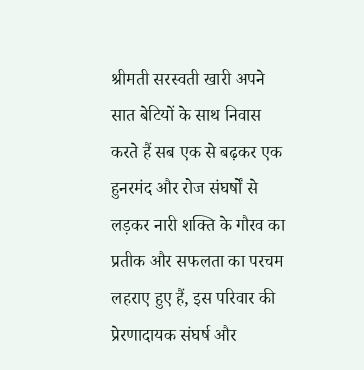श्रीमती सरस्वती खारी अपने सात बेटियों के साथ निवास करते हैं सब एक से बढ़कर एक हुनरमंद और रोज संघर्षों से लड़कर नारी शक्ति के गौरव का प्रतीक और सफलता का परचम लहराए हुए हैं, इस परिवार की प्रेरणादायक संघर्ष और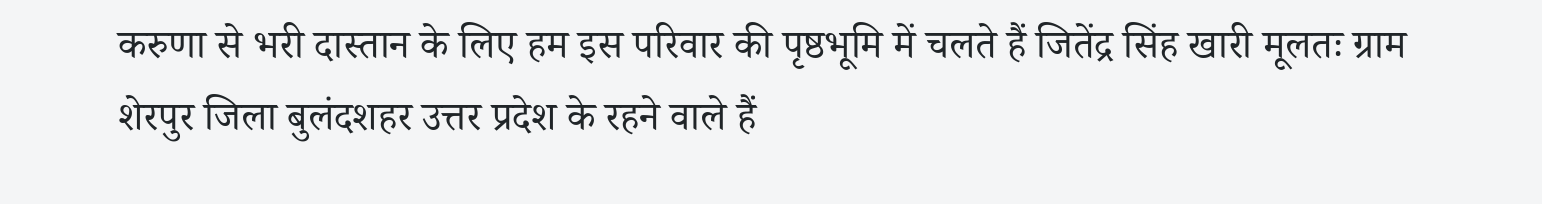करुणा से भरी दास्तान के लिए हम इस परिवार की पृष्ठभूमि में चलते हैं जितेंद्र सिंह खारी मूलतः ग्राम शेरपुर जिला बुलंदशहर उत्तर प्रदेश के रहने वाले हैं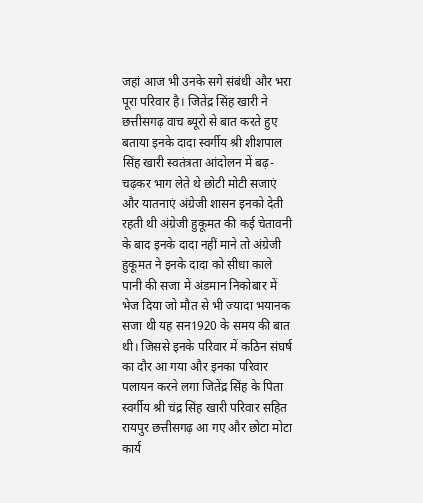जहां आज भी उनके सगे संबंधी और भरा पूरा परिवार है। जितेंद्र सिंह खारी ने छत्तीसगढ़ वाच ब्यूरो से बात करते हुए बताया इनके दादा स्वर्गीय श्री शीशपाल सिंह खारी स्वतंत्रता आंदोलन में बढ़-चढ़कर भाग लेते थे छोटी मोटी सजाएं और यातनाएं अंग्रेजी शासन इनको देती रहती थी अंग्रेजी हुकूमत की कई चेतावनी के बाद इनके दादा नहीं माने तो अंग्रेजी हुकूमत ने इनके दादा को सीधा काले पानी की सजा में अंडमान निकोबार में भेज दिया जो मौत से भी ज्यादा भयानक सजा थी यह सन1920 के समय की बात थी। जिससे इनके परिवार में कठिन संघर्ष का दौर आ गया और इनका परिवार पलायन करने लगा जितेंद्र सिंह के पिता स्वर्गीय श्री चंद्र सिंह खारी परिवार सहित रायपुर छत्तीसगढ़ आ गए और छोटा मोटा कार्य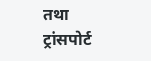तथा ट्रांसपोर्ट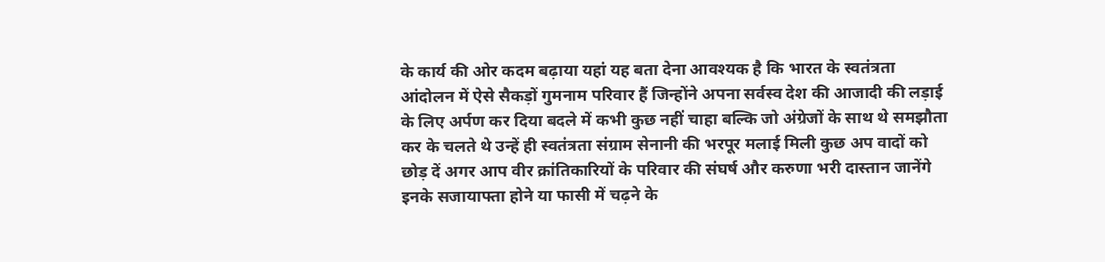के कार्य की ओर कदम बढ़ाया यहां यह बता देना आवश्यक है कि भारत के स्वतंत्रता आंदोलन में ऐसे सैकड़ों गुमनाम परिवार हैं जिन्होंने अपना सर्वस्व देश की आजादी की लड़ाई के लिए अर्पण कर दिया बदले में कभी कुछ नहीं चाहा बल्कि जो अंग्रेजों के साथ थे समझौता कर के चलते थे उन्हें ही स्वतंत्रता संग्राम सेनानी की भरपूर मलाई मिली कुछ अप वादों को छोड़ दें अगर आप वीर क्रांतिकारियों के परिवार की संघर्ष और करुणा भरी दास्तान जानेंगे इनके सजायाफ्ता होने या फासी में चढ़ने के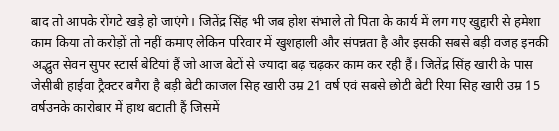बाद तो आपके रोंगटे खड़े हो जाएंगे। जितेंद्र सिंह भी जब होश संभाले तो पिता के कार्य में लग गए खुद्दारी से हमेशा काम किया तो करोड़ों तो नहीं कमाए लेकिन परिवार में खुशहाली और संपन्नता है और इसकी सबसे बड़ी वजह इनकी अद्भुत सेवन सुपर स्टार्स बेटियां हैं जो आज बेटों से ज्यादा बढ़ चढ़कर काम कर रही हैं। जितेंद्र सिंह खारी के पास जेसीबी हाईवा ट्रैक्टर बगैरा है बड़ी बेटी काजल सिह खारी उम्र 21 वर्ष एवं सबसे छोटी बेटी रिया सिह खारी उम्र 15 वर्षउनके कारोबार में हाथ बटाती हैं जिसमें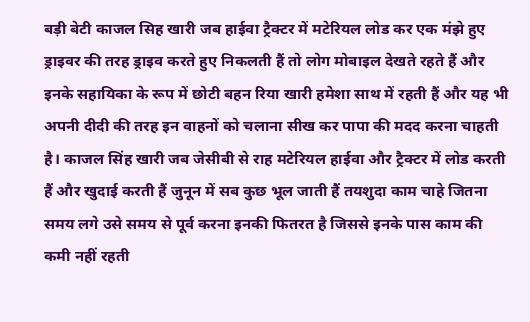बड़ी बेटी काजल सिह खारी जब हाईवा ट्रैक्टर में मटेरियल लोड कर एक मंझे हुए ड्राइवर की तरह ड्राइव करते हुए निकलती हैं तो लोग मोबाइल देखते रहते हैं और इनके सहायिका के रूप में छोटी बहन रिया खारी हमेशा साथ में रहती हैं और यह भी अपनी दीदी की तरह इन वाहनों को चलाना सीख कर पापा की मदद करना चाहती है। काजल सिंह खारी जब जेसीबी से राह मटेरियल हाईवा और ट्रैक्टर में लोड करती हैं और खुदाई करती हैं जुनून में सब कुछ भूल जाती हैं तयशुदा काम चाहे जितना समय लगे उसे समय से पूर्व करना इनकी फितरत है जिससे इनके पास काम की कमी नहीं रहती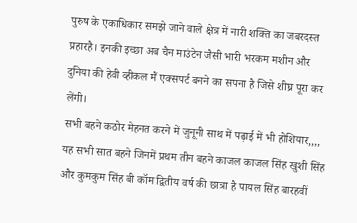पुरुष के एकाधिकार समझे जाने वाले क्षेत्र में नारी शक्ति का जबरदस्त प्रहारहै। इनकी इच्छा अब चैन माउंटेन जैसी भारी भरकम मशीन और दुनिया की हेवी व्हीकल मैं एक्सपर्ट बनने का सपना है जिसे शीघ्र पूरा कर लेंगी।
सभी बहने कठोर मेहनत करने में जुनूनी साथ में पढ़ाई में भी होशियार,,,, यह सभी सात बहने जिनमें प्रथम तीन बहने काजल काजल सिंह खुशी सिंह और कुमकुम सिंह बी कॉम द्वितीय वर्ष की छात्रा है पायल सिंह बारहवीं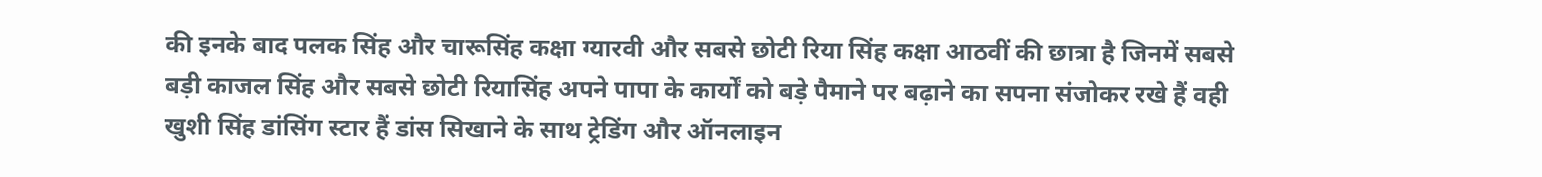की इनके बाद पलक सिंह और चारूसिंह कक्षा ग्यारवी और सबसे छोटी रिया सिंह कक्षा आठवीं की छात्रा है जिनमें सबसे बड़ी काजल सिंह और सबसे छोटी रियासिंह अपने पापा के कार्यों को बड़े पैमाने पर बढ़ाने का सपना संजोकर रखे हैं वही खुशी सिंह डांसिंग स्टार हैं डांस सिखाने के साथ ट्रेडिंग और ऑनलाइन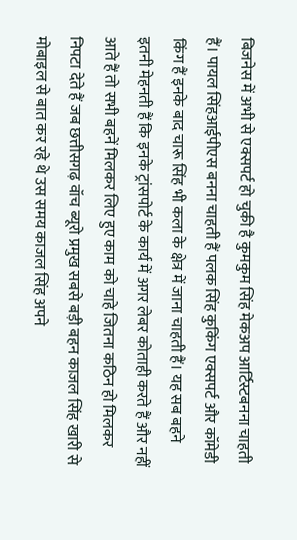बिजनेस में अभी से एक्सपर्ट हो चुकी है कुमकुम सिंह मेकअप आर्टिस्टबनना चाहती हैं। पायल सिंहआईपीएस बनना चाहती हैं पलक सिंह कुकिंग एक्सपर्ट और कॉमेडी किंग हैं इनके बाद चारू सिंह भी कला के क्षेत्र में जाना चाहती हैं। यह सब बहने इतनी मेहनती हैं कि इनके ट्रांसपोर्ट के कार्य में अगर लेबर कोताही करते हैं और नहीं आते हैं तो सभी बहनें मिलकर लिए हुए काम को चाहे जितना कठिन हो मिलकर निपटा देते हैं जब छत्तीसगढ़ वॉच ब्यूरो प्रमुख सबसे बड़ी बहन काजल सिंह खारी से मोबाइल से बात कर रहे थे उस समय काजल सिंह अपने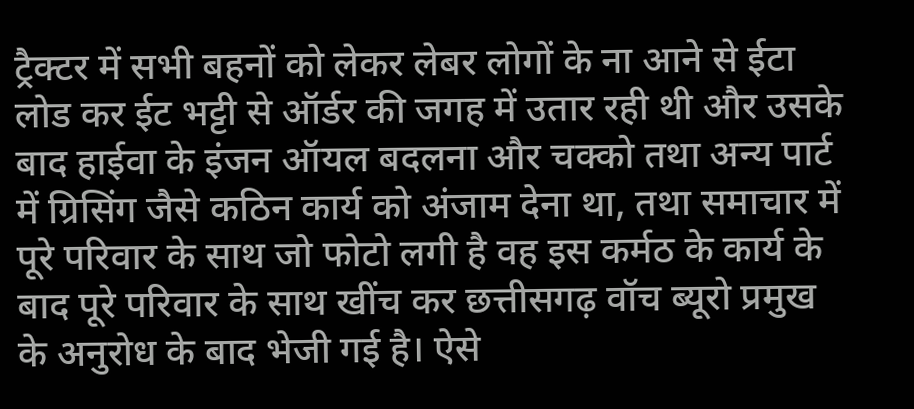ट्रैक्टर में सभी बहनों को लेकर लेबर लोगों के ना आने से ईटा लोड कर ईट भट्टी से ऑर्डर की जगह में उतार रही थी और उसके बाद हाईवा के इंजन ऑयल बदलना और चक्को तथा अन्य पार्ट में ग्रिसिंग जैसे कठिन कार्य को अंजाम देना था, तथा समाचार में पूरे परिवार के साथ जो फोटो लगी है वह इस कर्मठ के कार्य के बाद पूरे परिवार के साथ खींच कर छत्तीसगढ़ वॉच ब्यूरो प्रमुख के अनुरोध के बाद भेजी गई है। ऐसे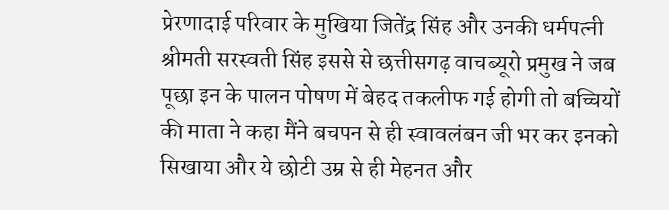प्रेरणादाई परिवार के मुखिया जितेंद्र सिंह और उनकी धर्मपत्नी श्रीमती सरस्वती सिंह इससे से छत्तीसगढ़ वाचब्यूरो प्रमुख ने जब पूछा इन के पालन पोषण में बेहद तकलीफ गई होगी तो बच्चियों की माता ने कहा मैंने बचपन से ही स्वावलंबन जी भर कर इनको सिखाया और ये छोटी उम्र से ही मेहनत और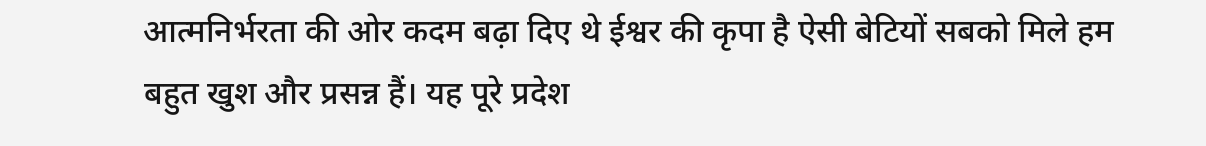आत्मनिर्भरता की ओर कदम बढ़ा दिए थे ईश्वर की कृपा है ऐसी बेटियों सबको मिले हम बहुत खुश और प्रसन्न हैं। यह पूरे प्रदेश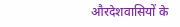औरदेशवासियों के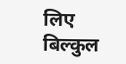लिए बिल्कुल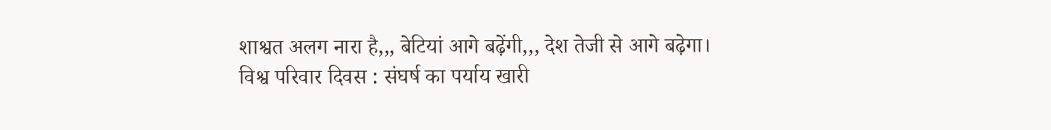शाश्वत अलग नारा है,,, बेटियां आगे बढ़ेंगी,,, देश तेजी से आगे बढ़ेगा।
विश्व परिवार दिवस : संघर्ष का पर्याय खारी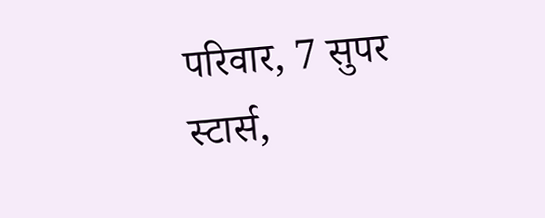परिवार, 7 सुपर स्टार्स,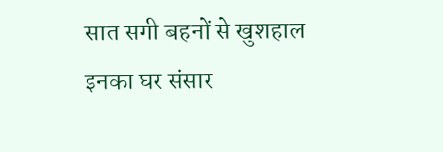सात सगी बहनों से खुशहाल इनका घर संसार